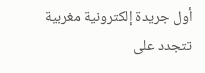أول جريدة إلكترونية مغربية تتجدد على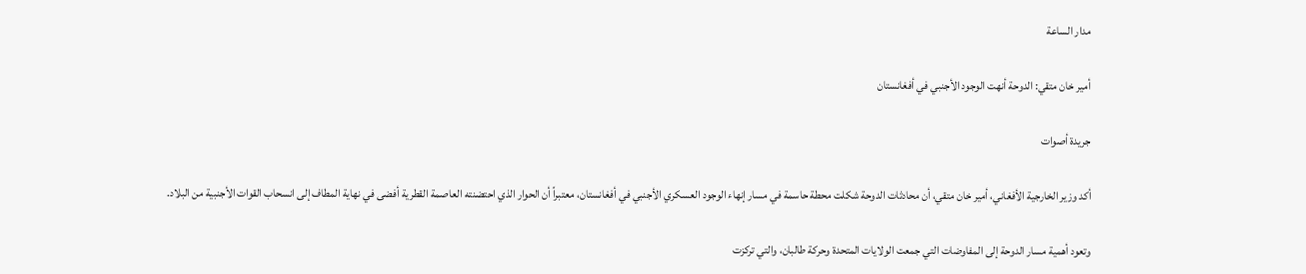مدار الساعة

أمير خان متقي: الدوحة أنهت الوجود الأجنبي في أفغانستان

جريدة أصوات

أكد وزير الخارجية الأفغاني، أمير خان متقي، أن محادثات الدوحة شكلت محطة حاسمة في مسار إنهاء الوجود العسكري الأجنبي في أفغانستان، معتبراً أن الحوار الذي احتضنته العاصمة القطرية أفضى في نهاية المطاف إلى انسحاب القوات الأجنبية من البلاد.

وتعود أهمية مسار الدوحة إلى المفاوضات التي جمعت الولايات المتحدة وحركة طالبان، والتي تركزت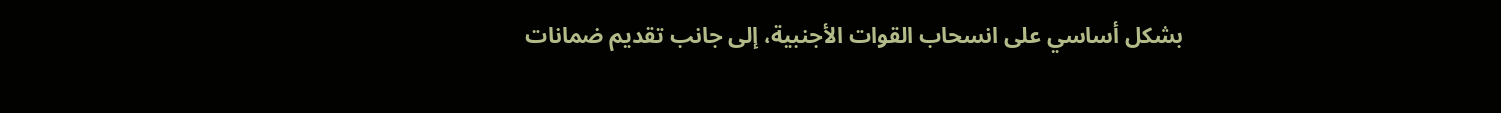بشكل أساسي على انسحاب القوات الأجنبية، إلى جانب تقديم ضمانات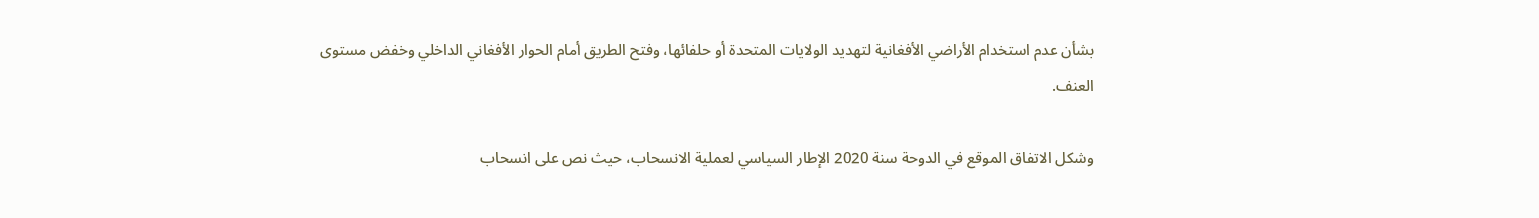بشأن عدم استخدام الأراضي الأفغانية لتهديد الولايات المتحدة أو حلفائها، وفتح الطريق أمام الحوار الأفغاني الداخلي وخفض مستوى العنف.

وشكل الاتفاق الموقع في الدوحة سنة 2020 الإطار السياسي لعملية الانسحاب، حيث نص على انسحاب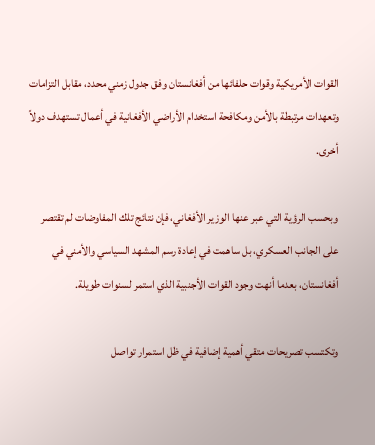القوات الأمريكية وقوات حلفائها من أفغانستان وفق جدول زمني محدد، مقابل التزامات وتعهدات مرتبطة بالأمن ومكافحة استخدام الأراضي الأفغانية في أعمال تستهدف دولاً أخرى.

وبحسب الرؤية التي عبر عنها الوزير الأفغاني، فإن نتائج تلك المفاوضات لم تقتصر على الجانب العسكري، بل ساهمت في إعادة رسم المشهد السياسي والأمني في أفغانستان، بعدما أنهت وجود القوات الأجنبية الذي استمر لسنوات طويلة.

وتكتسب تصريحات متقي أهمية إضافية في ظل استمرار تواصل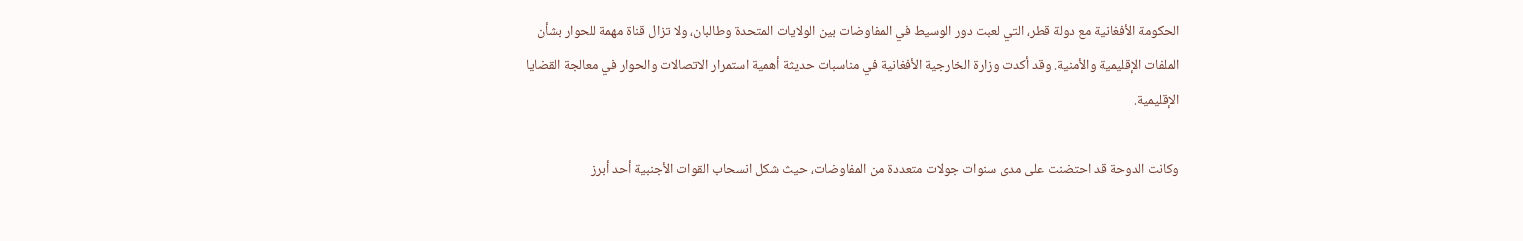الحكومة الأفغانية مع دولة قطر، التي لعبت دور الوسيط في المفاوضات بين الولايات المتحدة وطالبان، ولا تزال قناة مهمة للحوار بشأن الملفات الإقليمية والأمنية. وقد أكدت وزارة الخارجية الأفغانية في مناسبات حديثة أهمية استمرار الاتصالات والحوار في معالجة القضايا الإقليمية.

وكانت الدوحة قد احتضنت على مدى سنوات جولات متعددة من المفاوضات، حيث شكل انسحاب القوات الأجنبية أحد أبرز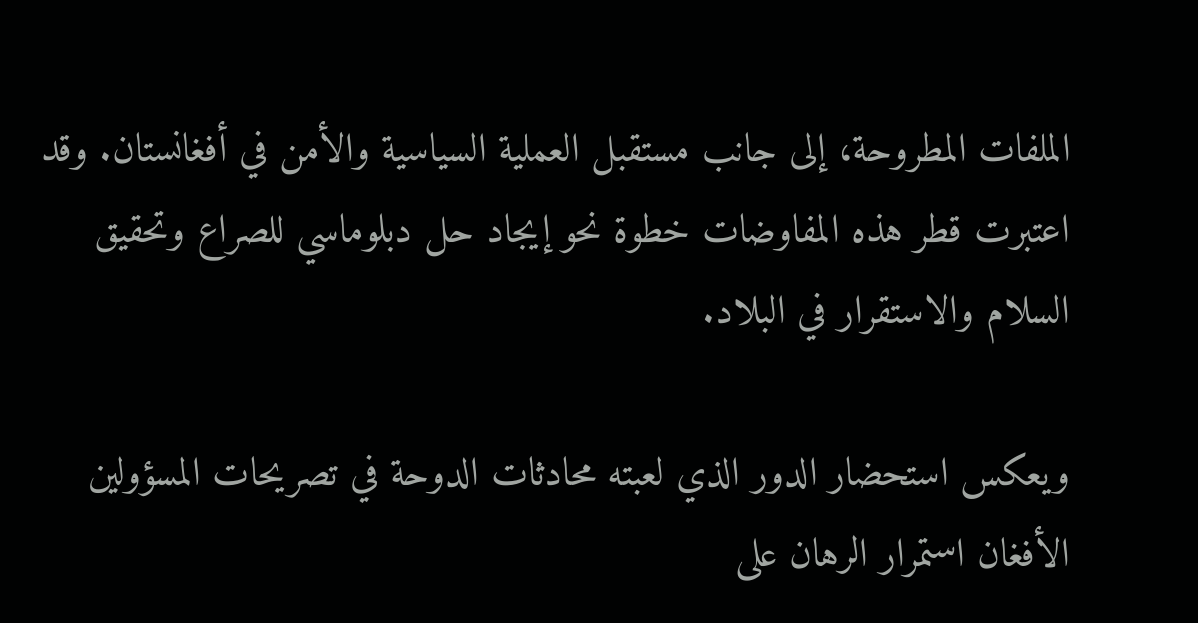الملفات المطروحة، إلى جانب مستقبل العملية السياسية والأمن في أفغانستان. وقد اعتبرت قطر هذه المفاوضات خطوة نحو إيجاد حل دبلوماسي للصراع وتحقيق السلام والاستقرار في البلاد.

ويعكس استحضار الدور الذي لعبته محادثات الدوحة في تصريحات المسؤولين الأفغان استمرار الرهان على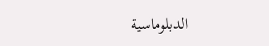الدبلوماسية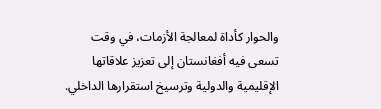والحوار كأداة لمعالجة الأزمات، في وقت تسعى فيه أفغانستان إلى تعزيز علاقاتها الإقليمية والدولية وترسيخ استقرارها الداخلي.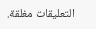التعليقات مغلقة.